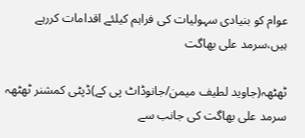عوام کو بنیادی سہولیات کی فراہم کیلئے اقدامات کررہے ہیں،سرمد علی بھاگت

ٹھٹھہ(جاوید لطیف میمن/جانوڈاٹ پی کے)ڈپٹی کمشنر ٹھٹھہ سرمد علی بھاگت کی جانب سے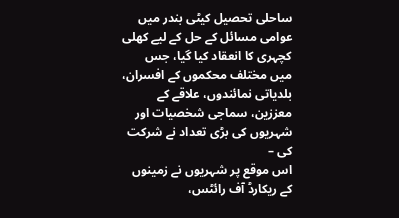ساحلی تحصیل کیٹی بندر میں عوامی مسائل کے حل کے لیے کھلی کچہری کا انعقاد کیا گیا، جس میں مختلف محکموں کے افسران، بلدیاتی نمائندوں، علاقے کے معززین، سماجی شخصیات اور شہریوں کی بڑی تعداد نے شرکت کی –
اس موقع پر شہریوں نے زمینوں کے ریکارڈ آف رائٹس،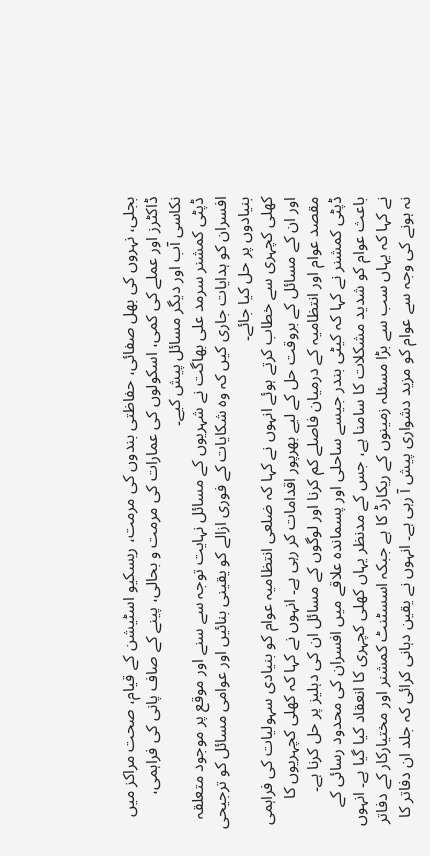بجلی، نہروں کی بھل صفائی، حفاظتی بندوں کی مرمت، ریسکیو اسٹیشن کے قیام، صحت مراکز میں ڈاکٹرز اور عملے کی کمی، اسکولوں کی عمارات کی مرمت و بحالی، پینے کے صاف پانی کی فراہمی، نکاسی آب اور دیگر مسائل پیش کیے۔
ڈپٹی کمشنر سرمد علی بھاگت نے شہریوں کے مسائل نہایت توجہ سے سنے اور موقع پر موجود متعلقہ افسران کو ہدایات جاری کیں کہ وہ شکایات کے فوری ازالے کو یقینی بنائیں اور عوامی مسائل کو ترجیحی بنیادوں پر حل کیا جائے۔
کھلی کچہری سے خطاب کرتے ہوئے انہوں نے کہا کہ ضلعی انتظامیہ عوام کو بنیادی سہولیات کی فراہمی اور ان کے مسائل کے بروقت حل کے لیے بھرپور اقدامات کر رہی ہے۔ انہوں نے کہا کہ کھلی کچہریوں کا مقصد عوام اور انتظامیہ کے درمیان فاصلے کم کرنا اور لوگوں کے مسائل ان کی دہلیز پر حل کرنا ہے۔
ڈپٹی کمشنر نے کہا کہ کیٹی بندر جیسے ساحلی اور پسماندہ علاقے میں افسران کی محدود رسائی کے باعث عوام کو شدید مشکلات کا سامنا ہے، جس کے مدنظر یہاں کھلی کچہری کا انعقاد کیا گیا ہے۔ انہوں نے کہا کہ یہاں سب سے بڑا مسئلہ زمینوں کے ریکارڈ کا ہے جبکہ اسسٹنٹ کمشنر اور مختیارکار کے دفاتر نہ ہونے کی وجہ سے عوام کو مزید دشواری پیش آ رہی ہے۔ انہوں نے یقین دہانی کرائی کہ جلد ان دفاتر کا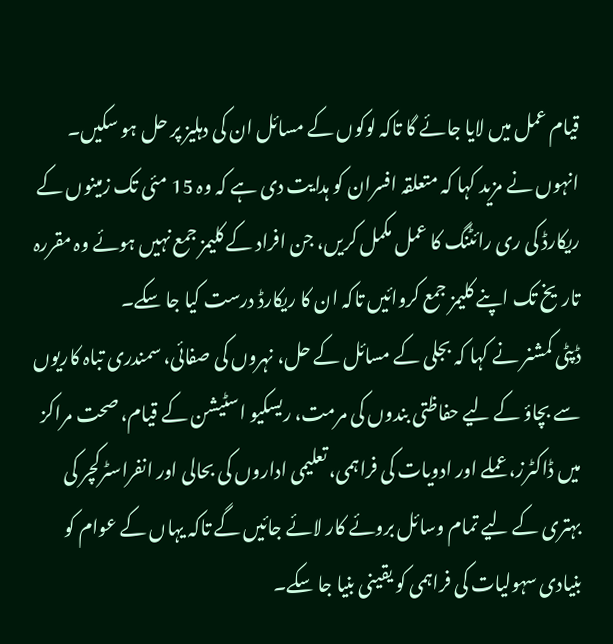قیام عمل میں لایا جائے گا تاکہ لوکوں کے مسائل ان کی دہلیز پر حل ہو سکیں۔
انہوں نے مزید کہا کہ متعلقہ افسران کو ہدایت دی ہے کہ وہ 15 مئی تک زمینوں کے ریکارڈ کی ری رائٹنگ کا عمل مکمل کریں، جن افراد کے کلیمز جمع نہیں ہوئے وہ مقررہ تاریخ تک اپنے کلیمز جمع کروائیں تاکہ ان کا ریکارڈ درست کیا جا سکے۔
ڈپٹی کمشنر نے کہا کہ بجلی کے مسائل کے حل، نہروں کی صفائی، سمندری تباہ کاریوں سے بچاؤ کے لیے حفاظتی بندوں کی مرمت، ریسکیو اسٹیشن کے قیام، صحت مراکز میں ڈاکٹرز، عملے اور ادویات کی فراہمی، تعلیمی اداروں کی بحالی اور انفراسٹرکچر کی بہتری کے لیے تمام وسائل بروئے کار لائے جائیں گے تاکہ یہاں کے عوام کو بنیادی سہولیات کی فراہمی کو یقینی بنیا جا سکے۔